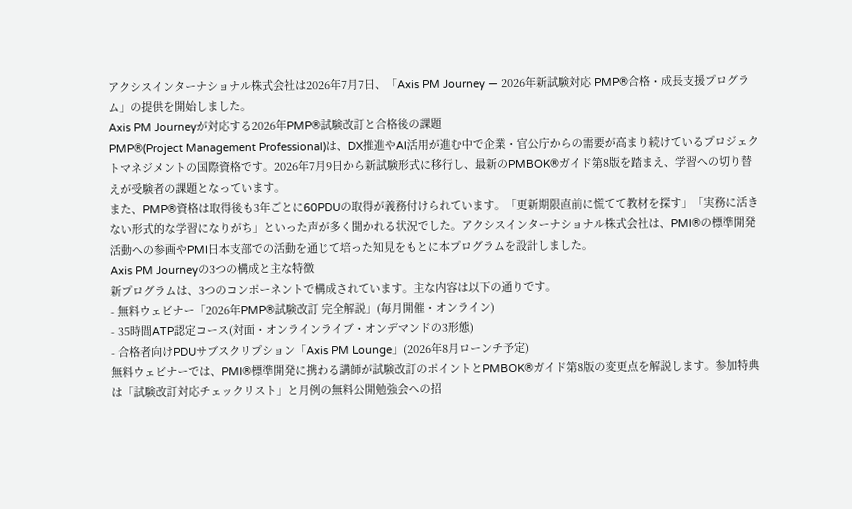アクシスインターナショナル株式会社は2026年7月7日、「Axis PM Journey — 2026年新試験対応 PMP®合格・成長支援プログラム」の提供を開始しました。
Axis PM Journeyが対応する2026年PMP®試験改訂と合格後の課題
PMP®(Project Management Professional)は、DX推進やAI活用が進む中で企業・官公庁からの需要が高まり続けているプロジェクトマネジメントの国際資格です。2026年7月9日から新試験形式に移行し、最新のPMBOK®ガイド第8版を踏まえ、学習への切り替えが受験者の課題となっています。
また、PMP®資格は取得後も3年ごとに60PDUの取得が義務付けられています。「更新期限直前に慌てて教材を探す」「実務に活きない形式的な学習になりがち」といった声が多く聞かれる状況でした。アクシスインターナショナル株式会社は、PMI®の標準開発活動への参画やPMI日本支部での活動を通じて培った知見をもとに本プログラムを設計しました。
Axis PM Journeyの3つの構成と主な特徴
新プログラムは、3つのコンポーネントで構成されています。主な内容は以下の通りです。
- 無料ウェビナー「2026年PMP®試験改訂 完全解説」(毎月開催・オンライン)
- 35時間ATP認定コース(対面・オンラインライブ・オンデマンドの3形態)
- 合格者向けPDUサブスクリプション「Axis PM Lounge」(2026年8月ローンチ予定)
無料ウェビナーでは、PMI®標準開発に携わる講師が試験改訂のポイントとPMBOK®ガイド第8版の変更点を解説します。参加特典は「試験改訂対応チェックリスト」と月例の無料公開勉強会への招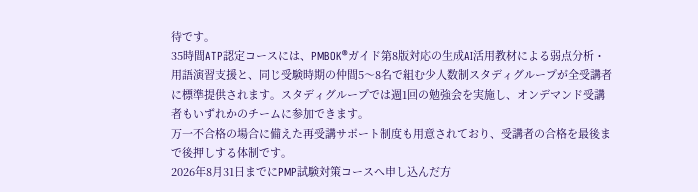待です。
35時間ATP認定コースには、PMBOK®ガイド第8版対応の生成AI活用教材による弱点分析・用語演習支援と、同じ受験時期の仲間5〜8名で組む少人数制スタディグループが全受講者に標準提供されます。スタディグループでは週1回の勉強会を実施し、オンデマンド受講者もいずれかのチームに参加できます。
万一不合格の場合に備えた再受講サポート制度も用意されており、受講者の合格を最後まで後押しする体制です。
2026年8月31日までにPMP試験対策コースへ申し込んだ方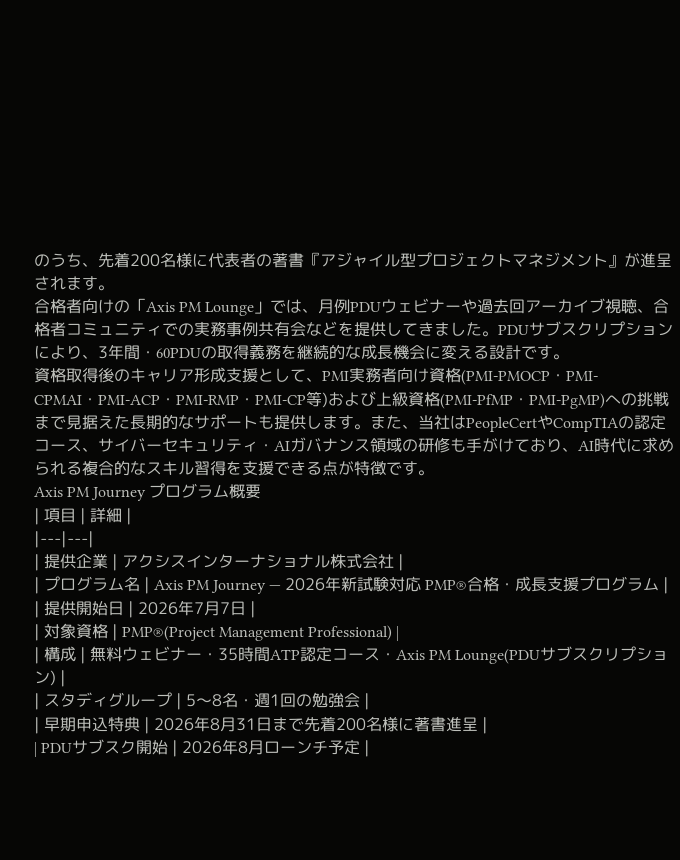のうち、先着200名様に代表者の著書『アジャイル型プロジェクトマネジメント』が進呈されます。
合格者向けの「Axis PM Lounge」では、月例PDUウェビナーや過去回アーカイブ視聴、合格者コミュニティでの実務事例共有会などを提供してきました。PDUサブスクリプションにより、3年間・60PDUの取得義務を継続的な成長機会に変える設計です。
資格取得後のキャリア形成支援として、PMI実務者向け資格(PMI-PMOCP・PMI-CPMAI・PMI-ACP・PMI-RMP・PMI-CP等)および上級資格(PMI-PfMP・PMI-PgMP)への挑戦まで見据えた長期的なサポートも提供します。また、当社はPeopleCertやCompTIAの認定コース、サイバーセキュリティ・AIガバナンス領域の研修も手がけており、AI時代に求められる複合的なスキル習得を支援できる点が特徴です。
Axis PM Journey プログラム概要
| 項目 | 詳細 |
|---|---|
| 提供企業 | アクシスインターナショナル株式会社 |
| プログラム名 | Axis PM Journey — 2026年新試験対応 PMP®合格・成長支援プログラム |
| 提供開始日 | 2026年7月7日 |
| 対象資格 | PMP®(Project Management Professional) |
| 構成 | 無料ウェビナー・35時間ATP認定コース・Axis PM Lounge(PDUサブスクリプション) |
| スタディグループ | 5〜8名・週1回の勉強会 |
| 早期申込特典 | 2026年8月31日まで先着200名様に著書進呈 |
| PDUサブスク開始 | 2026年8月ローンチ予定 |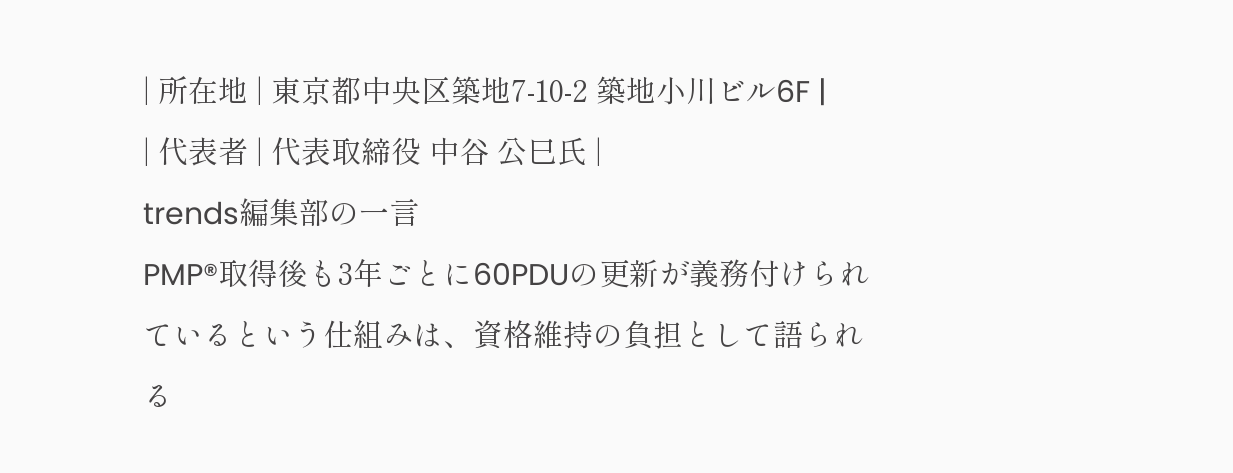| 所在地 | 東京都中央区築地7-10-2 築地小川ビル6F |
| 代表者 | 代表取締役 中谷 公巳氏 |
trends編集部の一言
PMP®取得後も3年ごとに60PDUの更新が義務付けられているという仕組みは、資格維持の負担として語られる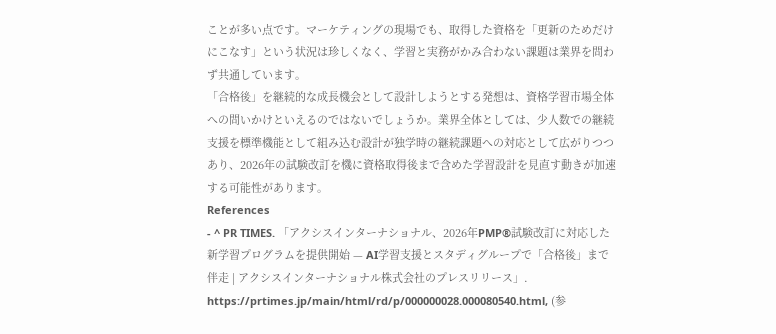ことが多い点です。マーケティングの現場でも、取得した資格を「更新のためだけにこなす」という状況は珍しくなく、学習と実務がかみ合わない課題は業界を問わず共通しています。
「合格後」を継続的な成長機会として設計しようとする発想は、資格学習市場全体への問いかけといえるのではないでしょうか。業界全体としては、少人数での継続支援を標準機能として組み込む設計が独学時の継続課題への対応として広がりつつあり、2026年の試験改訂を機に資格取得後まで含めた学習設計を見直す動きが加速する可能性があります。
References
- ^ PR TIMES. 「アクシスインターナショナル、2026年PMP®試験改訂に対応した新学習プログラムを提供開始 — AI学習支援とスタディグループで「合格後」まで伴走 | アクシスインターナショナル株式会社のプレスリリース」. https://prtimes.jp/main/html/rd/p/000000028.000080540.html, (参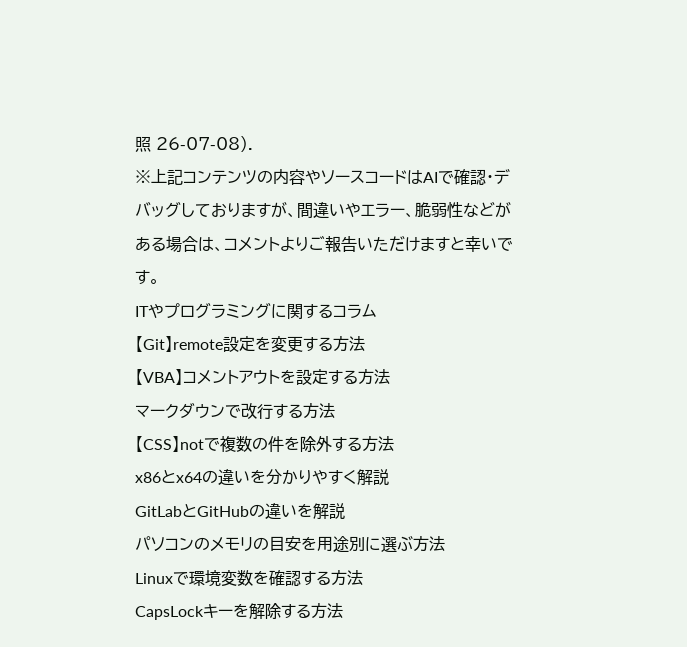照 26-07-08).
※上記コンテンツの内容やソースコードはAIで確認・デバッグしておりますが、間違いやエラー、脆弱性などがある場合は、コメントよりご報告いただけますと幸いです。
ITやプログラミングに関するコラム
【Git】remote設定を変更する方法
【VBA】コメントアウトを設定する方法
マークダウンで改行する方法
【CSS】notで複数の件を除外する方法
x86とx64の違いを分かりやすく解説
GitLabとGitHubの違いを解説
パソコンのメモリの目安を用途別に選ぶ方法
Linuxで環境変数を確認する方法
CapsLockキーを解除する方法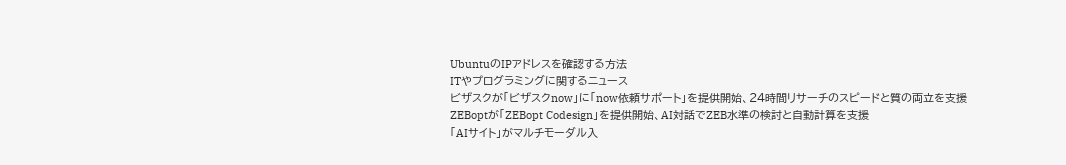UbuntuのIPアドレスを確認する方法
ITやプログラミングに関するニュース
ビザスクが「ビザスクnow」に「now依頼サポート」を提供開始、24時間リサーチのスピードと質の両立を支援
ZEBoptが「ZEBopt Codesign」を提供開始、AI対話でZEB水準の検討と自動計算を支援
「AIサイト」がマルチモーダル入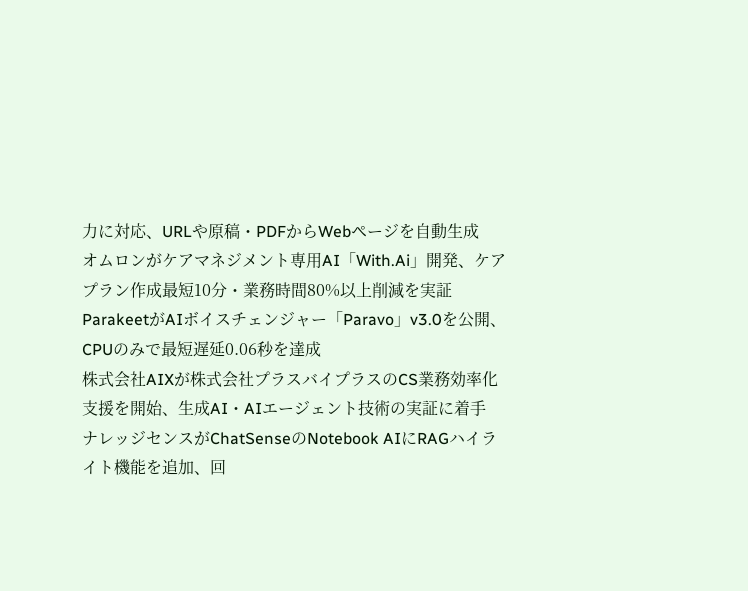力に対応、URLや原稿・PDFからWebページを自動生成
オムロンがケアマネジメント専用AI「With.Ai」開発、ケアプラン作成最短10分・業務時間80%以上削減を実証
ParakeetがAIボイスチェンジャー「Paravo」v3.0を公開、CPUのみで最短遅延0.06秒を達成
株式会社AIXが株式会社プラスバイプラスのCS業務効率化支援を開始、生成AI・AIエージェント技術の実証に着手
ナレッジセンスがChatSenseのNotebook AIにRAGハイライト機能を追加、回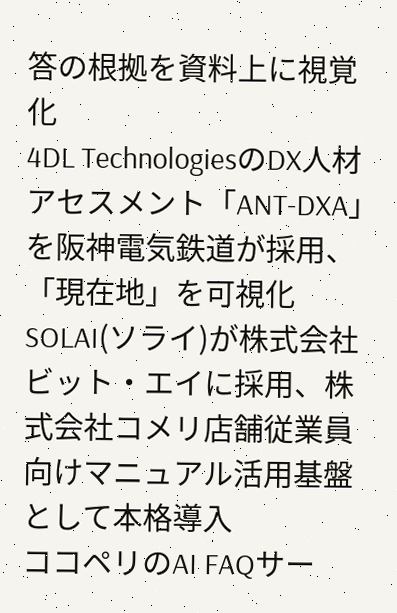答の根拠を資料上に視覚化
4DL TechnologiesのDX人材アセスメント「ANT-DXA」を阪神電気鉄道が採用、「現在地」を可視化
SOLAI(ソライ)が株式会社ビット・エイに採用、株式会社コメリ店舗従業員向けマニュアル活用基盤として本格導入
ココペリのAI FAQサー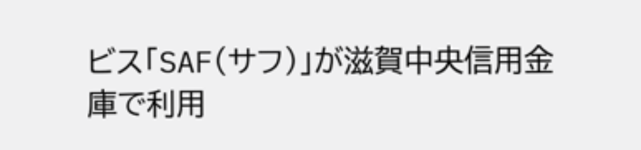ビス「SAF(サフ)」が滋賀中央信用金庫で利用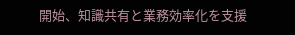開始、知識共有と業務効率化を支援